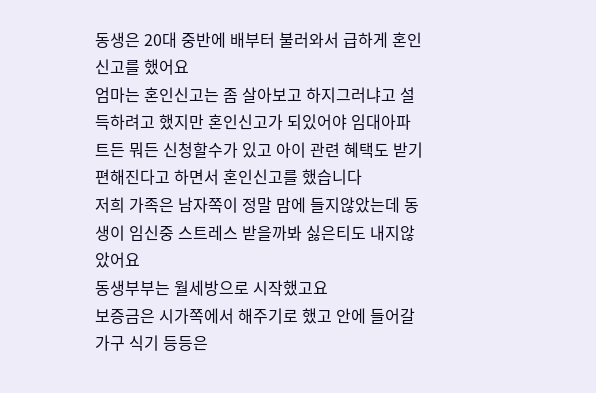동생은 20대 중반에 배부터 불러와서 급하게 혼인신고를 했어요
엄마는 혼인신고는 좀 살아보고 하지그러냐고 설득하려고 했지만 혼인신고가 되있어야 임대아파트든 뭐든 신청할수가 있고 아이 관련 혜택도 받기 편해진다고 하면서 혼인신고를 했습니다
저희 가족은 남자쪽이 정말 맘에 들지않았는데 동생이 임신중 스트레스 받을까봐 싫은티도 내지않았어요
동생부부는 월세방으로 시작했고요
보증금은 시가쪽에서 해주기로 했고 안에 들어갈 가구 식기 등등은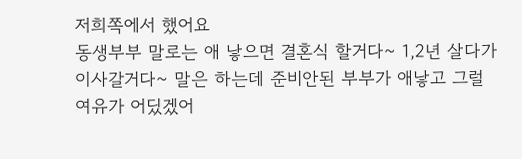저희쪽에서 했어요
동생부부 말로는 애 낳으면 결혼식 할거다~ 1,2년 살다가 이사갈거다~ 말은 하는데 준비안된 부부가 애낳고 그럴 여유가 어딨겠어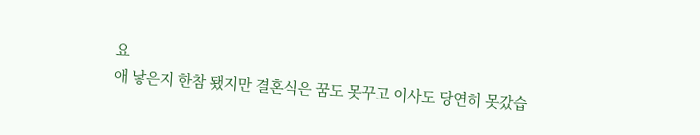요
애 낳은지 한참 됐지만 결혼식은 꿈도 못꾸고 이사도 당연히 못갔습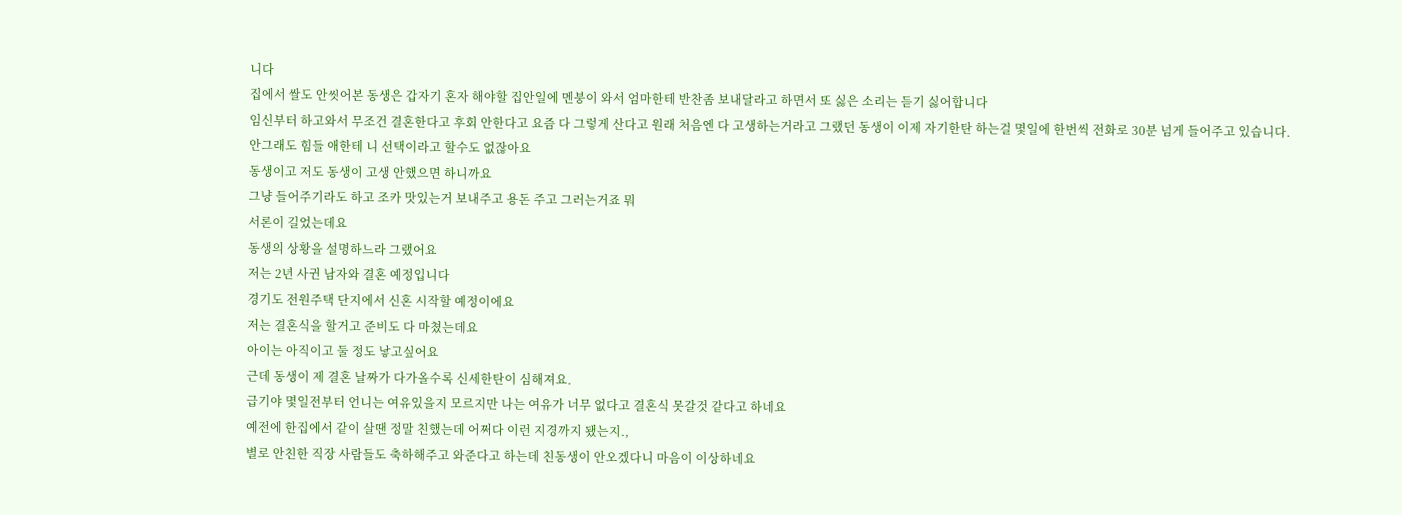니다
집에서 쌀도 안씻어본 동생은 갑자기 혼자 해야할 집안일에 멘붕이 와서 엄마한테 반찬좀 보내달라고 하면서 또 싫은 소리는 듣기 싫어합니다
임신부터 하고와서 무조건 결혼한다고 후회 안한다고 요즘 다 그렇게 산다고 원래 처음엔 다 고생하는거라고 그랬던 동생이 이제 자기한탄 하는걸 몇일에 한번씩 전화로 30분 넘게 들어주고 있습니다.
안그래도 힘들 애한테 니 선택이라고 할수도 없잖아요
동생이고 저도 동생이 고생 안했으면 하니까요
그냥 들어주기라도 하고 조카 맛있는거 보내주고 용돈 주고 그러는거죠 뭐
서론이 길었는데요
동생의 상황을 설명하느라 그랬어요
저는 2년 사귄 남자와 결혼 예정입니다
경기도 전원주택 단지에서 신혼 시작할 예정이에요
저는 결혼식을 할거고 준비도 다 마쳤는데요
아이는 아직이고 둘 정도 낳고싶어요
근데 동생이 제 결혼 날짜가 다가올수록 신세한탄이 심해져요.
급기야 몇일전부터 언니는 여유있을지 모르지만 나는 여유가 너무 없다고 결혼식 못갈것 같다고 하네요
예전에 한집에서 같이 살땐 정말 친했는데 어쩌다 이런 지경까지 됐는지.,
별로 안친한 직장 사람들도 축하해주고 와준다고 하는데 친동생이 안오겠다니 마음이 이상하네요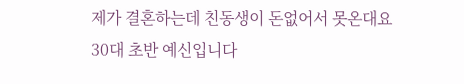제가 결혼하는데 친동생이 돈없어서 못온대요
30대 초반 예신입니다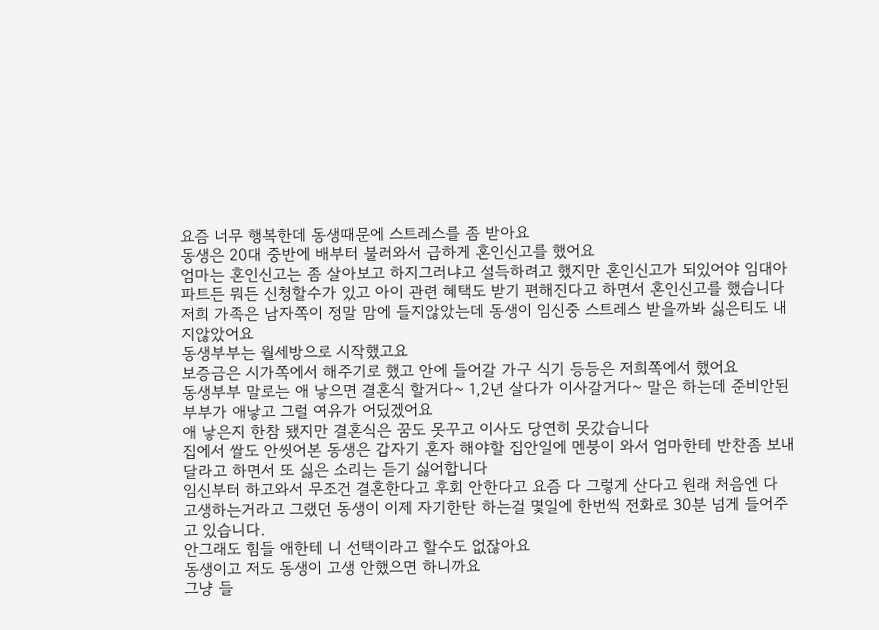요즘 너무 행복한데 동생때문에 스트레스를 좀 받아요
동생은 20대 중반에 배부터 불러와서 급하게 혼인신고를 했어요
엄마는 혼인신고는 좀 살아보고 하지그러냐고 설득하려고 했지만 혼인신고가 되있어야 임대아파트든 뭐든 신청할수가 있고 아이 관련 혜택도 받기 편해진다고 하면서 혼인신고를 했습니다
저희 가족은 남자쪽이 정말 맘에 들지않았는데 동생이 임신중 스트레스 받을까봐 싫은티도 내지않았어요
동생부부는 월세방으로 시작했고요
보증금은 시가쪽에서 해주기로 했고 안에 들어갈 가구 식기 등등은 저희쪽에서 했어요
동생부부 말로는 애 낳으면 결혼식 할거다~ 1,2년 살다가 이사갈거다~ 말은 하는데 준비안된 부부가 애낳고 그럴 여유가 어딨겠어요
애 낳은지 한참 됐지만 결혼식은 꿈도 못꾸고 이사도 당연히 못갔습니다
집에서 쌀도 안씻어본 동생은 갑자기 혼자 해야할 집안일에 멘붕이 와서 엄마한테 반찬좀 보내달라고 하면서 또 싫은 소리는 듣기 싫어합니다
임신부터 하고와서 무조건 결혼한다고 후회 안한다고 요즘 다 그렇게 산다고 원래 처음엔 다 고생하는거라고 그랬던 동생이 이제 자기한탄 하는걸 몇일에 한번씩 전화로 30분 넘게 들어주고 있습니다.
안그래도 힘들 애한테 니 선택이라고 할수도 없잖아요
동생이고 저도 동생이 고생 안했으면 하니까요
그냥 들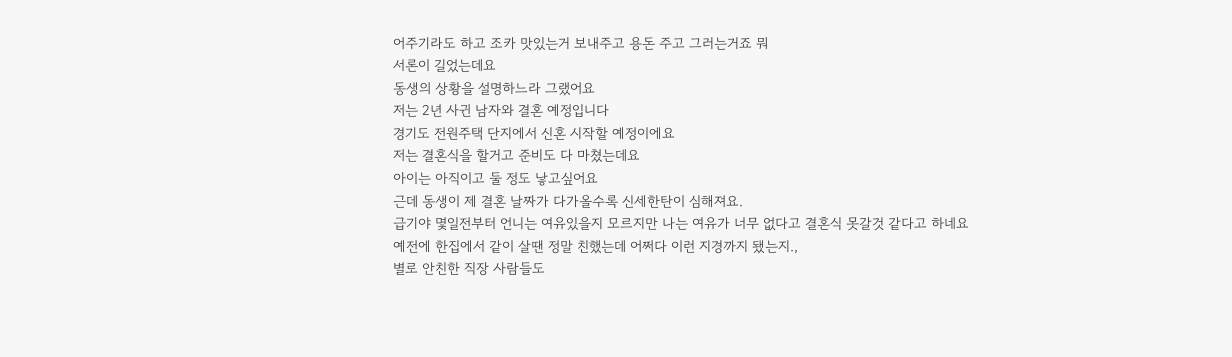어주기라도 하고 조카 맛있는거 보내주고 용돈 주고 그러는거죠 뭐
서론이 길었는데요
동생의 상황을 설명하느라 그랬어요
저는 2년 사귄 남자와 결혼 예정입니다
경기도 전원주택 단지에서 신혼 시작할 예정이에요
저는 결혼식을 할거고 준비도 다 마쳤는데요
아이는 아직이고 둘 정도 낳고싶어요
근데 동생이 제 결혼 날짜가 다가올수록 신세한탄이 심해져요.
급기야 몇일전부터 언니는 여유있을지 모르지만 나는 여유가 너무 없다고 결혼식 못갈것 같다고 하네요
예전에 한집에서 같이 살땐 정말 친했는데 어쩌다 이런 지경까지 됐는지.,
별로 안친한 직장 사람들도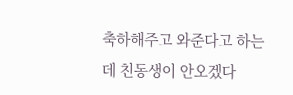축하해주고 와준다고 하는데 친동생이 안오겠다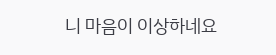니 마음이 이상하네요